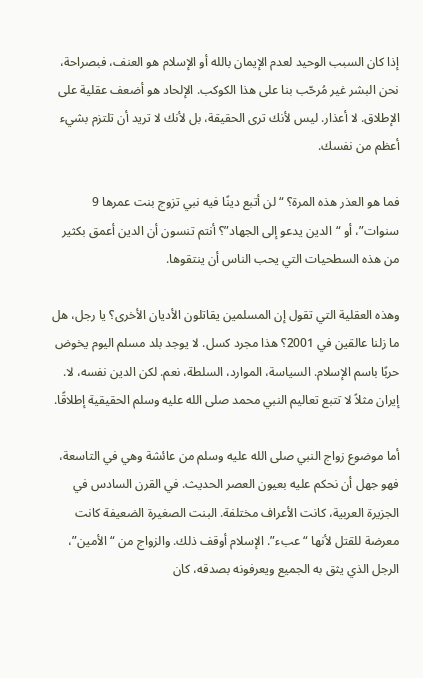إذا كان السبب الوحيد لعدم الإيمان بالله أو الإسلام هو العنف، فبصراحة، نحن البشر غير مُرحّب بنا على هذا الكوكب. الإلحاد هو أضعف عقلية على الإطلاق. لا أعذار. ليس لأنك ترى الحقيقة، بل لأنك لا تريد أن تلتزم بشيء أعظم من نفسك.

فما هو العذر هذه المرة؟ “لن أتبع دينًا فيه نبي تزوج بنت عمرها 9 سنوات”، أو “الدين يدعو إلى الجهاد”؟ أنتم تنسون أن الدين أعمق بكثير من هذه السطحيات التي يحب الناس أن ينتقوها.

وهذه العقلية التي تقول إن المسلمين يقاتلون الأديان الأخرى؟ يا رجل، هل ما زلنا عالقين في 2001؟ هذا مجرد كسل. لا يوجد بلد مسلم اليوم يخوض حربًا باسم الإسلام. السياسة، الموارد، السلطة، نعم. لكن الدين نفسه، لا. إيران مثلاً لا تتبع تعاليم النبي محمد صلى الله عليه وسلم الحقيقية إطلاقًا.

أما موضوع زواج النبي صلى الله عليه وسلم من عائشة وهي في التاسعة، فهو جهل أن نحكم عليه بعيون العصر الحديث. في القرن السادس في الجزيرة العربية، كانت الأعراف مختلفة. البنت الصغيرة الضعيفة كانت معرضة للقتل لأنها “عبء”. الإسلام أوقف ذلك. والزواج من “الأمين”، الرجل الذي يثق به الجميع ويعرفونه بصدقه، كان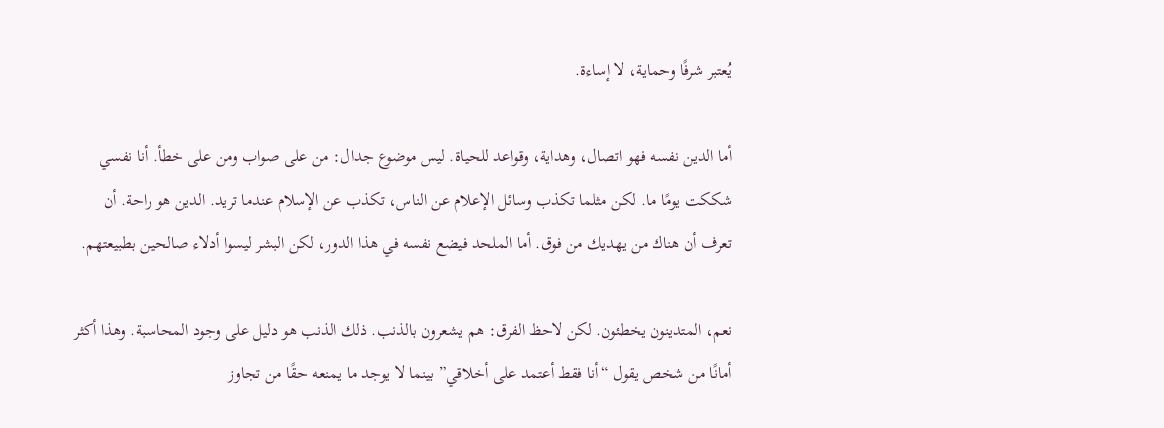يُعتبر شرفًا وحماية، لا إساءة.

أما الدين نفسه فهو اتصال، وهداية، وقواعد للحياة. ليس موضوع جدال: من على صواب ومن على خطأ. أنا نفسي شككت يومًا ما. لكن مثلما تكذب وسائل الإعلام عن الناس، تكذب عن الإسلام عندما تريد. الدين هو راحة. أن تعرف أن هناك من يهديك من فوق. أما الملحد فيضع نفسه في هذا الدور، لكن البشر ليسوا أدلاء صالحين بطبيعتهم.

نعم، المتدينون يخطئون. لكن لاحظ الفرق: هم يشعرون بالذنب. ذلك الذنب هو دليل على وجود المحاسبة. وهذا أكثر أمانًا من شخص يقول “أنا فقط أعتمد على أخلاقي” بينما لا يوجد ما يمنعه حقًا من تجاوز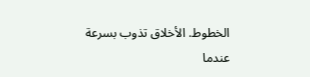الخطوط. الأخلاق تذوب بسرعة عندما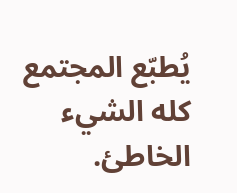يُطبّع المجتمع كله الشيء الخاطئ.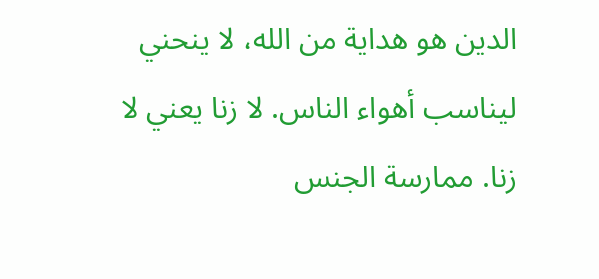الدين هو هداية من الله، لا ينحني ليناسب أهواء الناس. لا زنا يعني لا زنا. ممارسة الجنس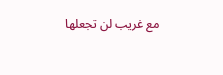مع غريب لن تجعلها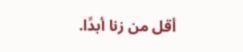أقل من زنا أبدًا.